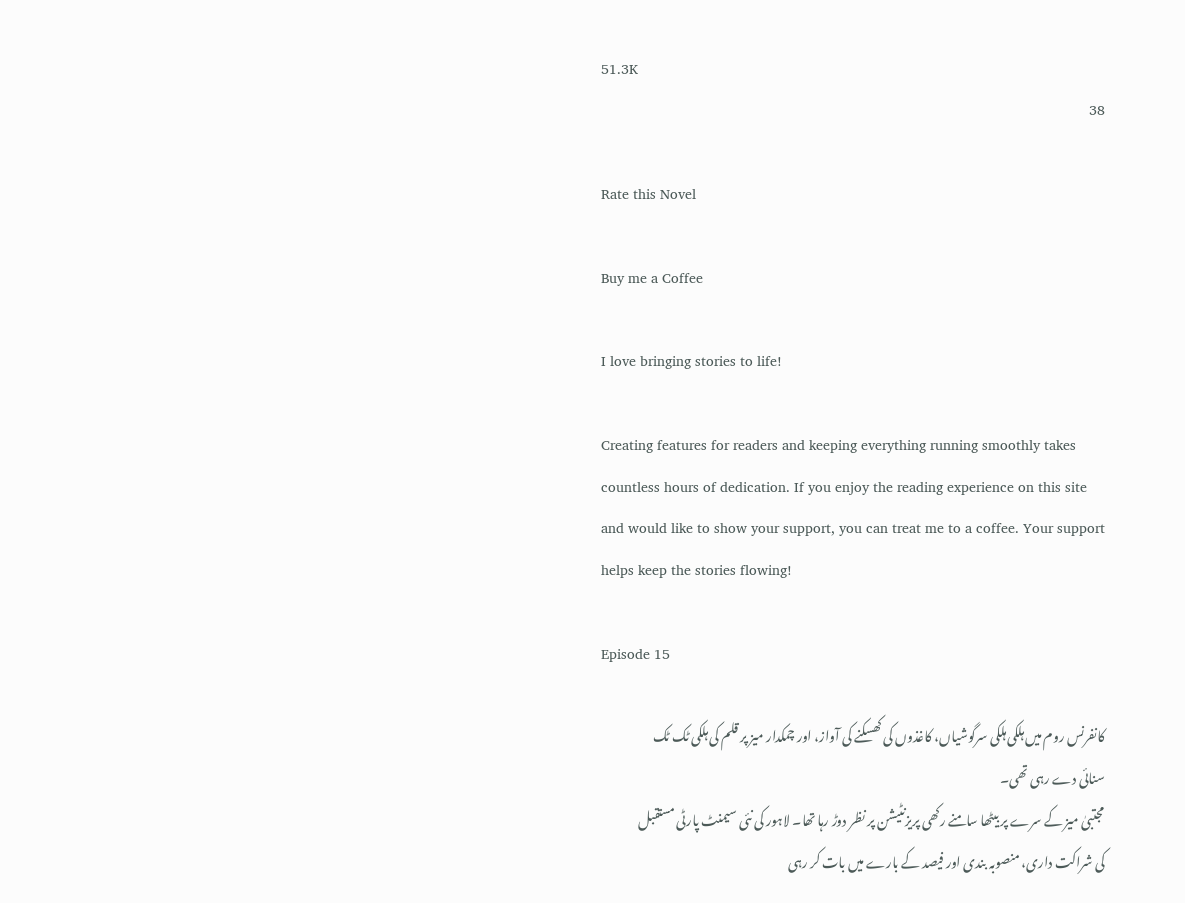51.3K
38

Rate this Novel

Buy me a Coffee

I love bringing stories to life!

Creating features for readers and keeping everything running smoothly takes countless hours of dedication. If you enjoy the reading experience on this site and would like to show your support, you can treat me to a coffee. Your support helps keep the stories flowing!

Episode 15

کانفرنس روم میں ہلکی ہلکی سرگوشیاں، کاغذوں کی کھسکنے کی آواز، اور چمکدار میز پر قلم کی ہلکی ٹک ٹک سنائی دے رہی تھی۔
مجتبیٰ میز کے سرے پر بیٹھا سامنے رکھی پریزنٹیشن پر نظر دوڑ رہا تھا۔ لاہور کی نئی سیمنٹ پارٹی مستقبل کی شراکت داری، منصوبہ بندی اور فیصد کے بارے میں بات کر رہی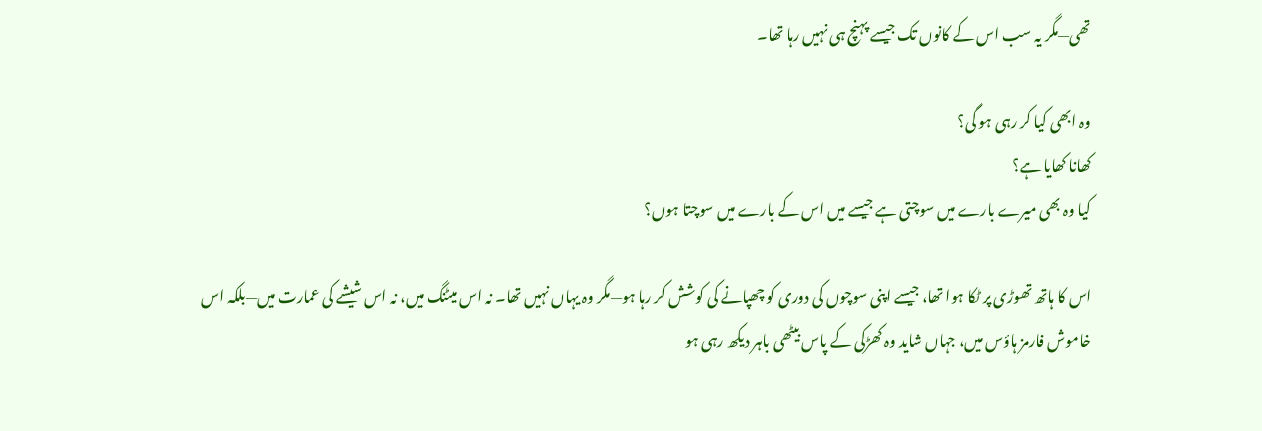تھی—مگر یہ سب اس کے کانوں تک جیسے پہنچ ہی نہیں رہا تھا۔

وہ ابھی کیا کر رہی ہو گی؟
کھانا کھایا ہے؟
کیا وہ بھی میرے بارے میں سوچتی ہے جیسے میں اس کے بارے میں سوچتا ہوں؟

اس کا ہاتھ تھوڑی پر ٹکا ہوا تھا، جیسے اپنی سوچوں کی دوری کو چھپانے کی کوشش کر رہا ہو—مگر وہ یہاں نہیں تھا۔ نہ اس میٹنگ میں، نہ اس شیشے کی عمارت میں—بلکہ اس خاموش فارمز ہاؤس میں، جہاں شاید وہ کھڑکی کے پاس بیٹھی باہر دیکھ رہی ہو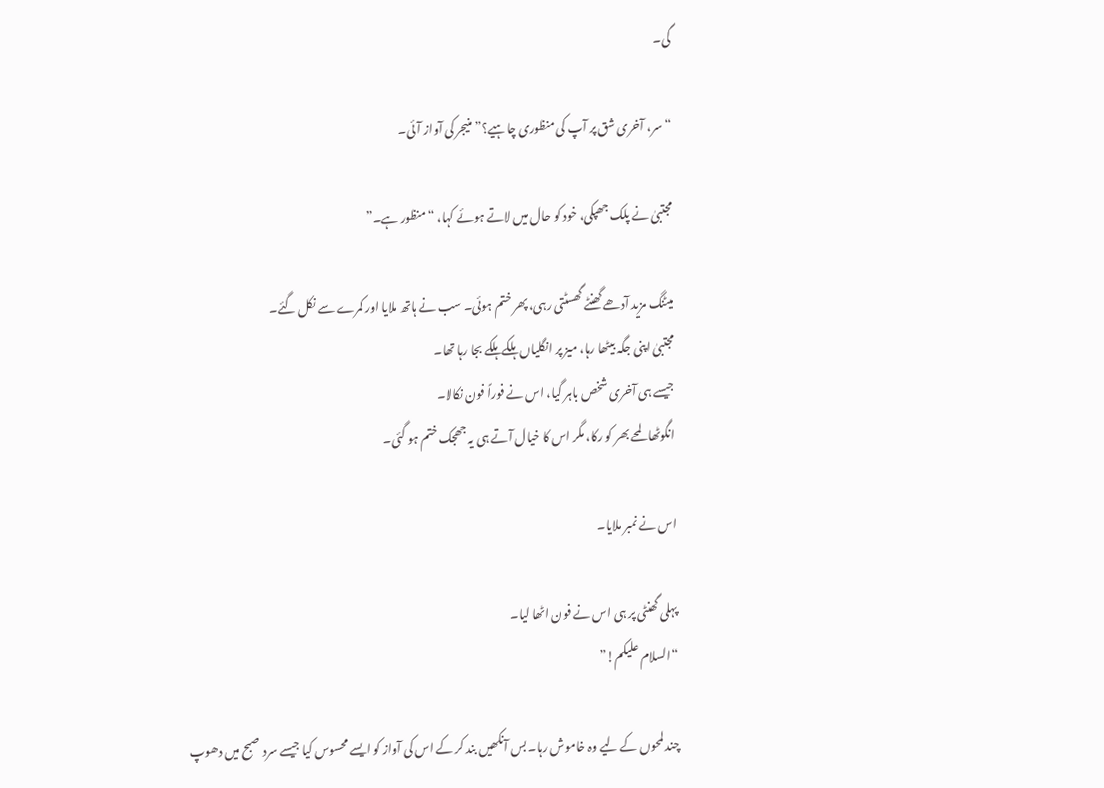گی۔

“سر، آخری شق پر آپ کی منظوری چاہیے؟” منیجر کی آواز آئی۔

مجتبیٰ نے پلک جھپکی، خود کو حال میں لاتے ہوئے کہا، “منظور ہے۔”

میٹنگ مزید آدھے گھنٹے گھسٹتی رہی، پھر ختم ہوئی۔ سب نے ہاتھ ملایا اور کمرے سے نکل گئے۔
مجتبیٰ اپنی جگہ بیٹھا رہا، میز پر انگلیاں ہلکے ہلکے بجا رہا تھا۔
جیسے ہی آخری شخص باہر گیا، اس نے فوراً فون نکالا۔
انگوٹھا لمحے بھر کو رکا، مگر اس کا خیال آتے ہی یہ جھجک ختم ہو گئی۔

اس نے نمبر ملایا۔

پہلی گھنٹی پر ہی اس نے فون اٹھا لیا۔
“السلام علیکم!”

چند لمحوں کے لیے وہ خاموش رہا۔ بس آنکھیں بند کر کے اس کی آواز کو ایسے محسوس کیا جیسے سرد صبح میں دھوپ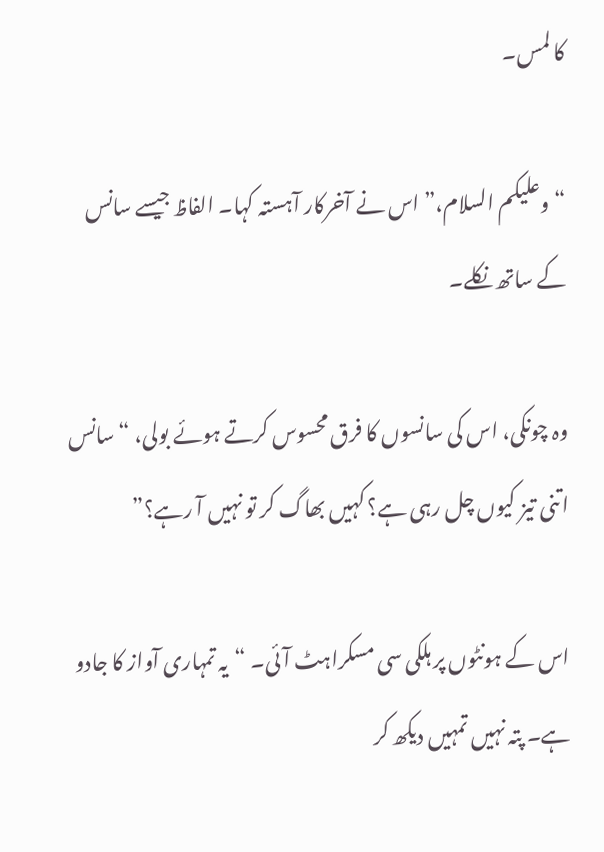کا لمس۔

“وعلیکم السلام،” اس نے آخرکار آہستہ کہا۔ الفاظ جیسے سانس کے ساتھ نکلے۔

وہ چونکی، اس کی سانسوں کا فرق محسوس کرتے ہوئے بولی، “سانس اتنی تیز کیوں چل رہی ہے؟ کہیں بھاگ کر تو نہیں آ رہے؟”

اس کے ہونٹوں پر ہلکی سی مسکراہٹ آئی۔ “یہ تمہاری آواز کا جادو ہے۔ پتہ نہیں تمہیں دیکھ کر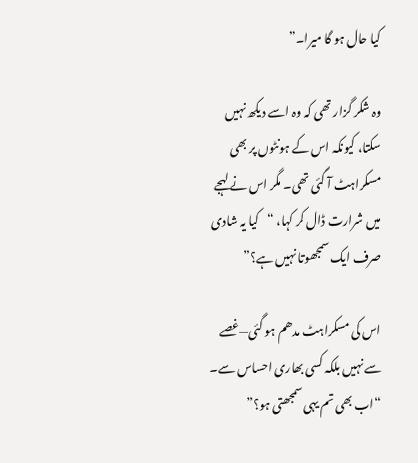کیا حال ہو گا میرا۔”

وہ شکر گزار تھی کہ وہ اسے دیکھ نہیں سکتا، کیونکہ اس کے ہونٹوں پر بھی مسکراہٹ آ گئی تھی۔ مگر اس نے لہجے میں شرارت ڈال کر کہا، “کیا یہ شادی صرف ایک سمجھوتا نہیں ہے؟”

اس کی مسکراہٹ مدھم ہو گئی—غصے سے نہیں بلکہ کسی بھاری احساس سے۔ “اب بھی تم یہی سمجھتی ہو؟”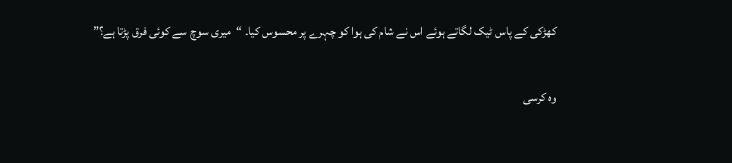کھڑکی کے پاس ٹیک لگاتے ہوئے اس نے شام کی ہوا کو چہرے پر محسوس کیا۔ “میری سوچ سے کوئی فرق پڑتا ہے؟”

وہ کرسی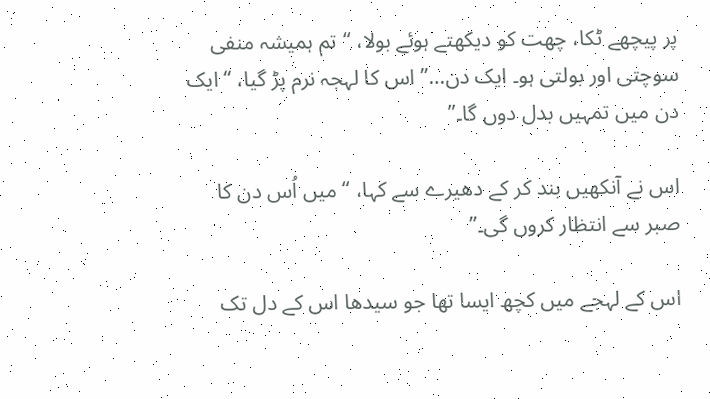پر پیچھے ٹکا، چھت کو دیکھتے ہوئے بولا، “تم ہمیشہ منفی سوچتی اور بولتی ہو۔ ایک دن…” اس کا لہجہ نرم پڑ گیا، “ایک دن میں تمہیں بدل دوں گا۔”

اس نے آنکھیں بند کر کے دھیرے سے کہا، “میں اُس دن کا صبر سے انتظار کروں گی۔”

اس کے لہجے میں کچھ ایسا تھا جو سیدھا اس کے دل تک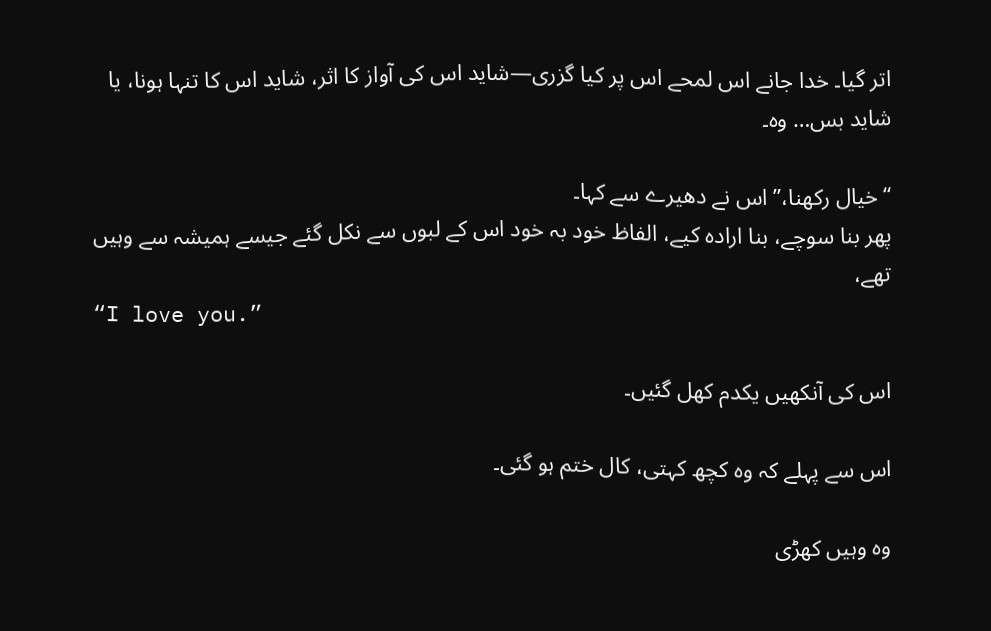اتر گیا۔ خدا جانے اس لمحے اس پر کیا گزری—شاید اس کی آواز کا اثر، شاید اس کا تنہا ہونا، یا شاید بس… وہ۔

“خیال رکھنا،” اس نے دھیرے سے کہا۔
پھر بنا سوچے، بنا ارادہ کیے، الفاظ خود بہ خود اس کے لبوں سے نکل گئے جیسے ہمیشہ سے وہیں تھے،
“I love you.”

اس کی آنکھیں یکدم کھل گئیں۔

اس سے پہلے کہ وہ کچھ کہتی، کال ختم ہو گئی۔

وہ وہیں کھڑی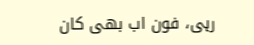رہی، فون اب بھی کان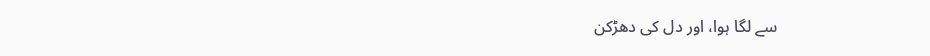سے لگا ہوا، اور دل کی دھڑکن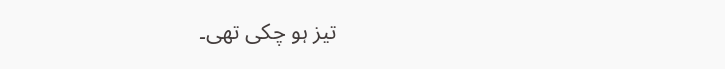تیز ہو چکی تھی۔